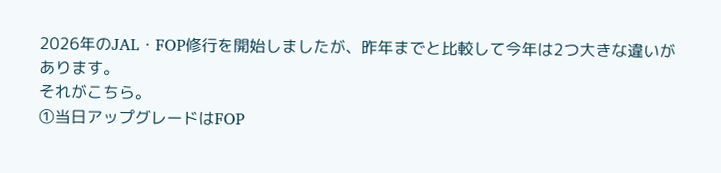2026年のJAL・FOP修行を開始しましたが、昨年までと比較して今年は2つ大きな違いがあります。
それがこちら。
①当日アップグレードはFOP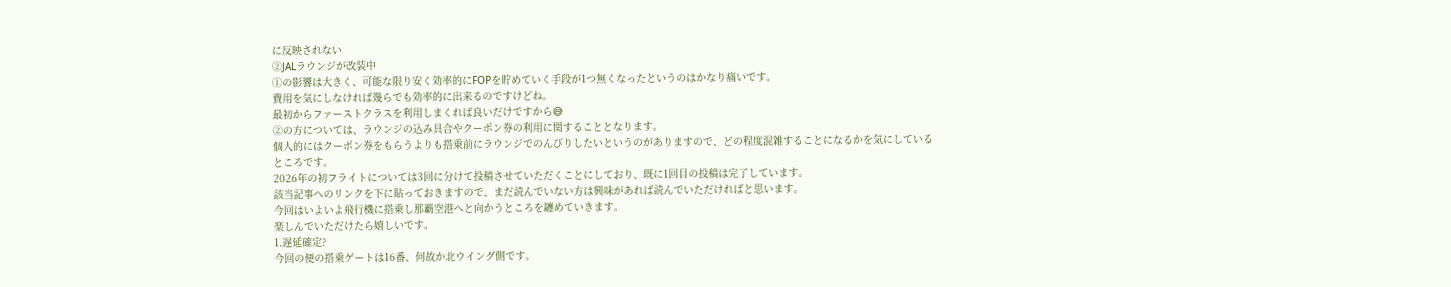に反映されない
②JALラウンジが改装中
①の影響は大きく、可能な限り安く効率的にFOPを貯めていく手段が1つ無くなったというのはかなり痛いです。
費用を気にしなければ幾らでも効率的に出来るのですけどね。
最初からファーストクラスを利用しまくれば良いだけですから😅
②の方については、ラウンジの込み具合やクーポン券の利用に関することとなります。
個人的にはクーポン券をもらうよりも搭乗前にラウンジでのんびりしたいというのがありますので、どの程度混雑することになるかを気にしているところです。
2026年の初フライトについては3回に分けて投稿させていただくことにしており、既に1回目の投稿は完了しています。
該当記事へのリンクを下に貼っておきますので、まだ読んでいない方は興味があれば読んでいただければと思います。
今回はいよいよ飛行機に搭乗し那覇空港へと向かうところを纏めていきます。
楽しんでいただけたら嬉しいです。
1.遅延確定?
今回の便の搭乗ゲートは16番、何故か北ウイング側です。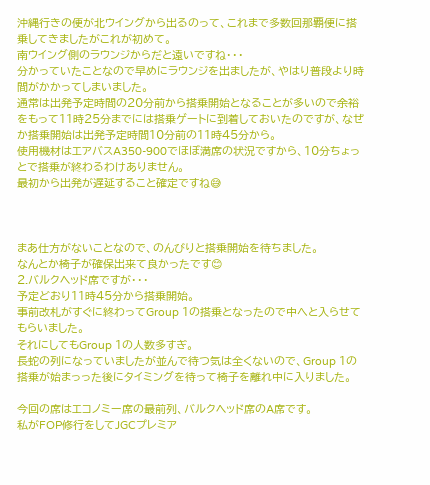沖縄行きの便が北ウイングから出るのって、これまで多数回那覇便に搭乗してきましたがこれが初めて。
南ウイング側のラウンジからだと遠いですね・・・
分かっていたことなので早めにラウンジを出ましたが、やはり普段より時間がかかってしまいました。
通常は出発予定時間の20分前から搭乗開始となることが多いので余裕をもって11時25分までには搭乗ゲートに到着しておいたのですが、なぜか搭乗開始は出発予定時間10分前の11時45分から。
使用機材はエアバスA350-900でほぼ満席の状況ですから、10分ちょっとで搭乗が終わるわけありません。
最初から出発が遅延すること確定ですね😅



まあ仕方がないことなので、のんびりと搭乗開始を待ちました。
なんとか椅子が確保出来て良かったです😊
2.バルクヘッド席ですが・・・
予定どおり11時45分から搭乗開始。
事前改札がすぐに終わってGroup 1の搭乗となったので中へと入らせてもらいました。
それにしてもGroup 1の人数多すぎ。
長蛇の列になっていましたが並んで待つ気は全くないので、Group 1の搭乗が始まっった後にタイミングを待って椅子を離れ中に入りました。

今回の席はエコノミー席の最前列、バルクヘッド席のA席です。
私がFOP修行をしてJGCプレミア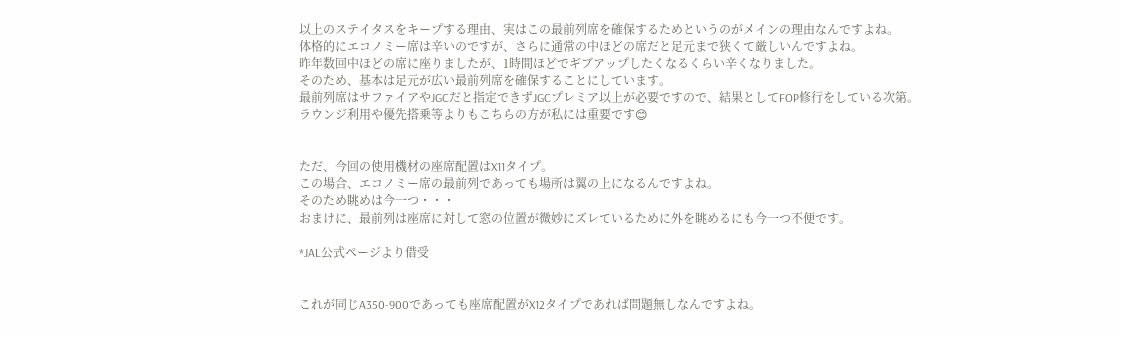以上のステイタスをキープする理由、実はこの最前列席を確保するためというのがメインの理由なんですよね。
体格的にエコノミー席は辛いのですが、さらに通常の中ほどの席だと足元まで狭くて厳しいんですよね。
昨年数回中ほどの席に座りましたが、1時間ほどでギブアップしたくなるくらい辛くなりました。
そのため、基本は足元が広い最前列席を確保することにしています。
最前列席はサファイアやJGCだと指定できずJGCプレミア以上が必要ですので、結果としてFOP修行をしている次第。
ラウンジ利用や優先搭乗等よりもこちらの方が私には重要です😊


ただ、今回の使用機材の座席配置はX11タイプ。
この場合、エコノミー席の最前列であっても場所は翼の上になるんですよね。
そのため眺めは今一つ・・・
おまけに、最前列は座席に対して窓の位置が微妙にズレているために外を眺めるにも今一つ不便です。

*JAL公式ページより借受


これが同じA350-900であっても座席配置がX12タイプであれば問題無しなんですよね。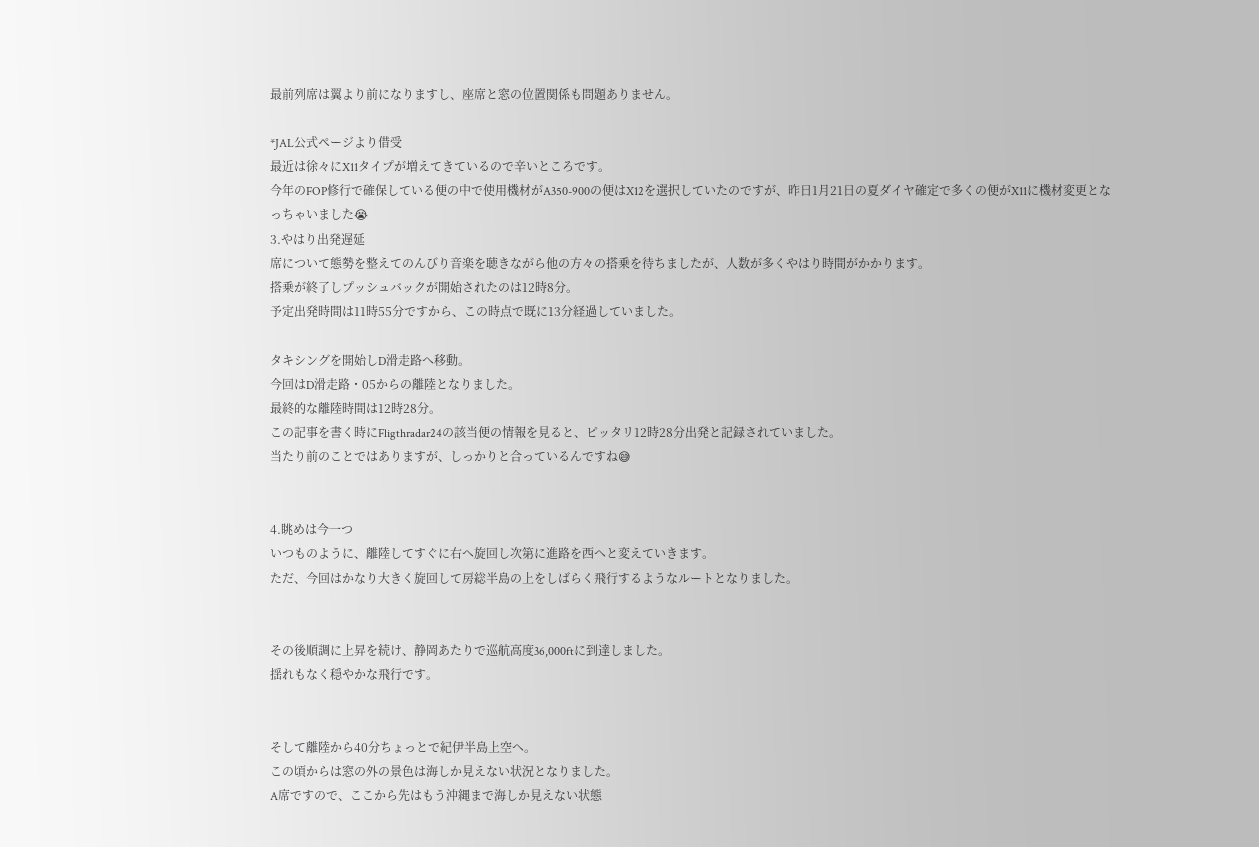最前列席は翼より前になりますし、座席と窓の位置関係も問題ありません。

*JAL公式ページより借受
最近は徐々にX11タイプが増えてきているので辛いところです。
今年のFOP修行で確保している便の中で使用機材がA350-900の便はX12を選択していたのですが、昨日1月21日の夏ダイヤ確定で多くの便がX11に機材変更となっちゃいました😭
3.やはり出発遅延
席について態勢を整えてのんびり音楽を聴きながら他の方々の搭乗を待ちましたが、人数が多くやはり時間がかかります。
搭乗が終了しプッシュバックが開始されたのは12時8分。
予定出発時間は11時55分ですから、この時点で既に13分経過していました。

タキシングを開始しD滑走路へ移動。
今回はD滑走路・05からの離陸となりました。
最終的な離陸時間は12時28分。
この記事を書く時にFligthradar24の該当便の情報を見ると、ピッタリ12時28分出発と記録されていました。
当たり前のことではありますが、しっかりと合っているんですね😅


4.眺めは今一つ
いつものように、離陸してすぐに右へ旋回し次第に進路を西へと変えていきます。
ただ、今回はかなり大きく旋回して房総半島の上をしばらく飛行するようなルートとなりました。


その後順調に上昇を続け、静岡あたりで巡航高度36,000ftに到達しました。
揺れもなく穏やかな飛行です。


そして離陸から40分ちょっとで紀伊半島上空へ。
この頃からは窓の外の景色は海しか見えない状況となりました。
A席ですので、ここから先はもう沖縄まで海しか見えない状態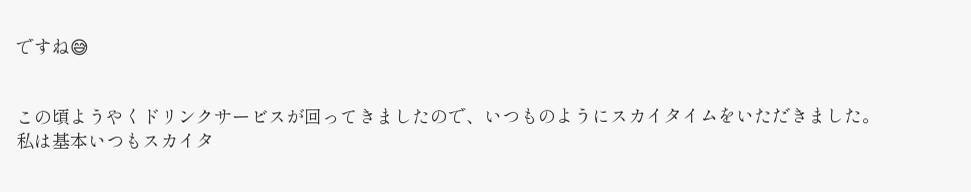ですね😅


この頃ようやくドリンクサービスが回ってきましたので、いつものようにスカイタイムをいただきました。
私は基本いつもスカイタ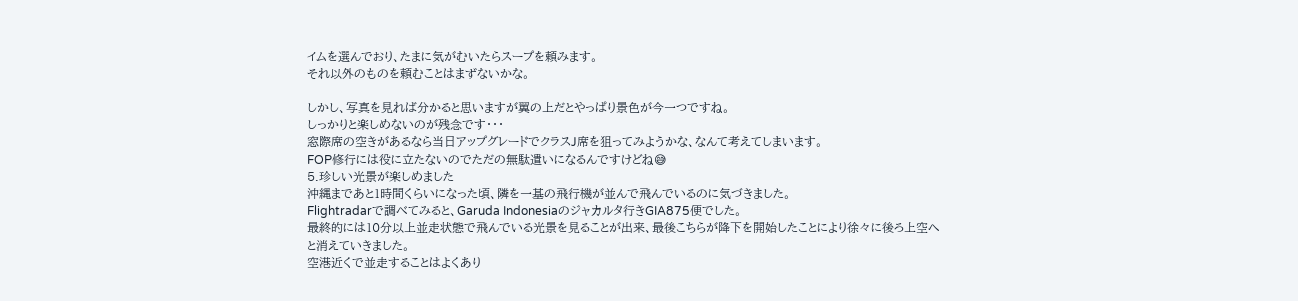イムを選んでおり、たまに気がむいたらスープを頼みます。
それ以外のものを頼むことはまずないかな。

しかし、写真を見れば分かると思いますが翼の上だとやっぱり景色が今一つですね。
しっかりと楽しめないのが残念です・・・
窓際席の空きがあるなら当日アップグレードでクラスJ席を狙ってみようかな、なんて考えてしまいます。
FOP修行には役に立たないのでただの無駄遣いになるんですけどね😅
5.珍しい光景が楽しめました
沖縄まであと1時間くらいになった頃、隣を一基の飛行機が並んで飛んでいるのに気づきました。
Flightradarで調べてみると、Garuda Indonesiaのジャカルタ行きGIA875便でした。
最終的には10分以上並走状態で飛んでいる光景を見ることが出来、最後こちらが降下を開始したことにより徐々に後ろ上空へと消えていきました。
空港近くで並走することはよくあり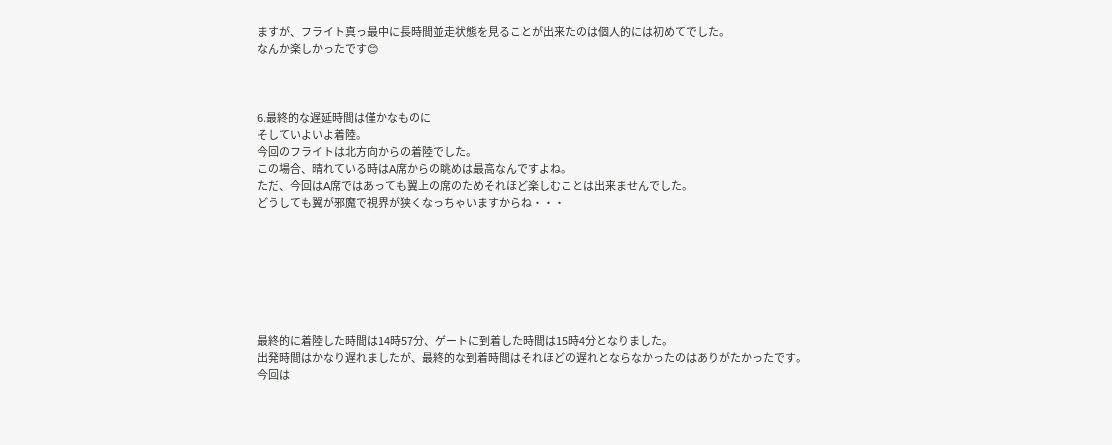ますが、フライト真っ最中に長時間並走状態を見ることが出来たのは個人的には初めてでした。
なんか楽しかったです😊



6.最終的な遅延時間は僅かなものに
そしていよいよ着陸。
今回のフライトは北方向からの着陸でした。
この場合、晴れている時はA席からの眺めは最高なんですよね。
ただ、今回はA席ではあっても翼上の席のためそれほど楽しむことは出来ませんでした。
どうしても翼が邪魔で視界が狭くなっちゃいますからね・・・







最終的に着陸した時間は14時57分、ゲートに到着した時間は15時4分となりました。
出発時間はかなり遅れましたが、最終的な到着時間はそれほどの遅れとならなかったのはありがたかったです。
今回は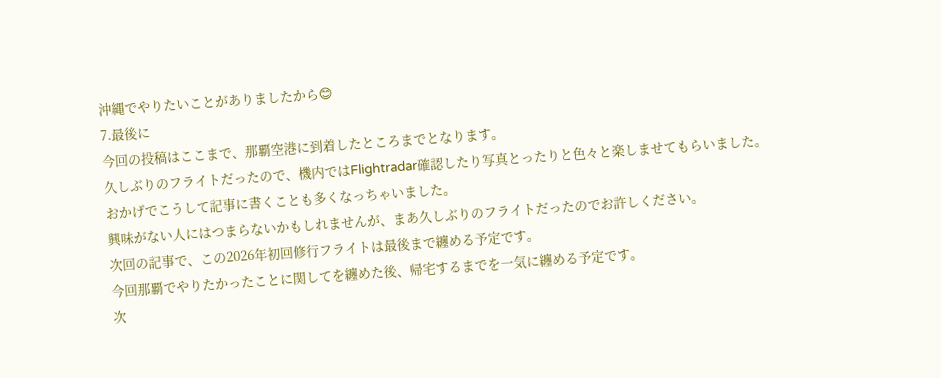沖縄でやりたいことがありましたから😊
7.最後に
今回の投稿はここまで、那覇空港に到着したところまでとなります。
久しぶりのフライトだったので、機内ではFlightradar確認したり写真とったりと色々と楽しませてもらいました。
おかげでこうして記事に書くことも多くなっちゃいました。
興味がない人にはつまらないかもしれませんが、まあ久しぶりのフライトだったのでお許しください。
次回の記事で、この2026年初回修行フライトは最後まで纏める予定です。
今回那覇でやりたかったことに関してを纏めた後、帰宅するまでを一気に纏める予定です。
次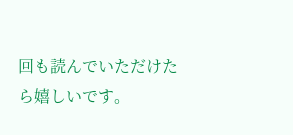回も読んでいただけたら嬉しいです。